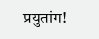प्रयुतांग!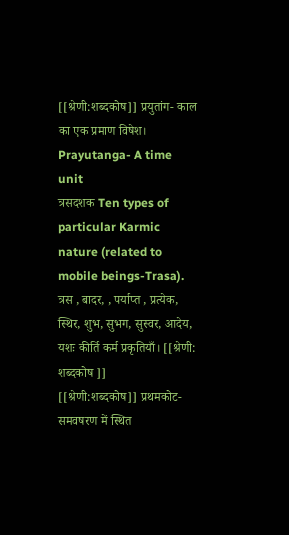[[श्रेणी:शब्दकोष]] प्रयुतांग- काल का एक प्रमाण विषेश। Prayutanga- A time unit
त्रसदशक Ten types of particular Karmic nature (related to mobile beings-Trasa). त्रस , बादर, , पर्याप्त , प्रत्येक, स्थिर, शुभ, सुभग, सुस्वर, आदेय, यशः कीर्ति कर्म प्रकृतियाँ। [[श्रेणी: शब्दकोष ]]
[[श्रेणी:शब्दकोष]] प्रथमकोट- समवषरण में स्थित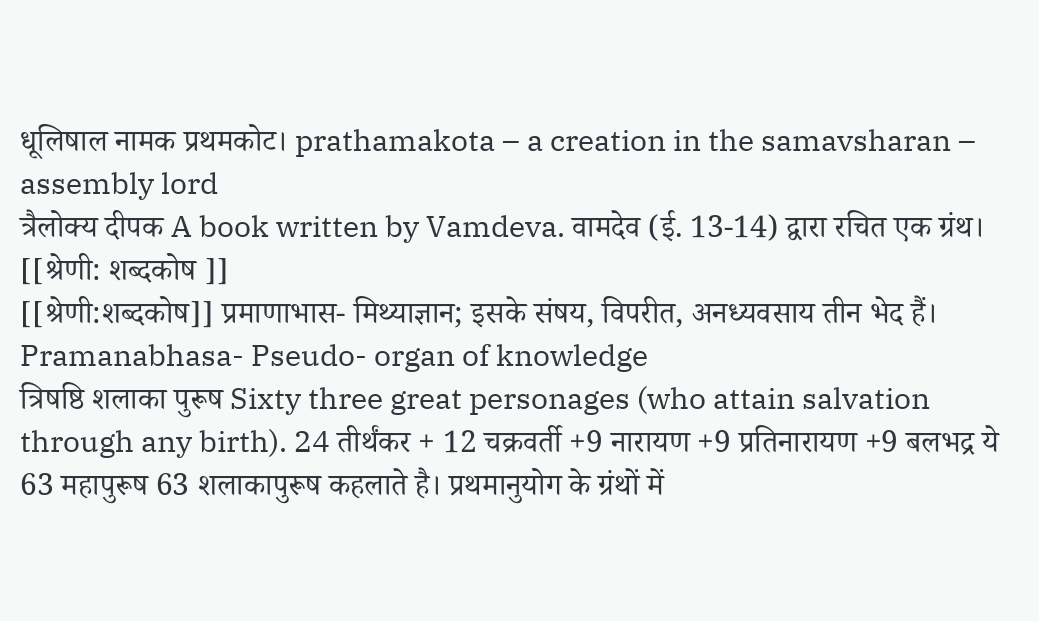धूलिषाल नामक प्रथमकोट। prathamakota – a creation in the samavsharan – assembly lord
त्रैलोक्य दीपक A book written by Vamdeva. वामदेव (ई. 13-14) द्वारा रचित एक ग्रंथ। [[श्रेणी: शब्दकोष ]]
[[श्रेणी:शब्दकोष]] प्रमाणाभास- मिथ्याज्ञान; इसके संषय, विपरीत, अनध्यवसाय तीन भेद हैं। Pramanabhasa- Pseudo- organ of knowledge
त्रिषष्ठि शलाका पुरूष Sixty three great personages (who attain salvation through any birth). 24 तीर्थंकर + 12 चक्रवर्ती +9 नारायण +9 प्रतिनारायण +9 बलभद्र ये 63 महापुरूष 63 शलाकापुरूष कहलाते है। प्रथमानुयोग के ग्रंथों में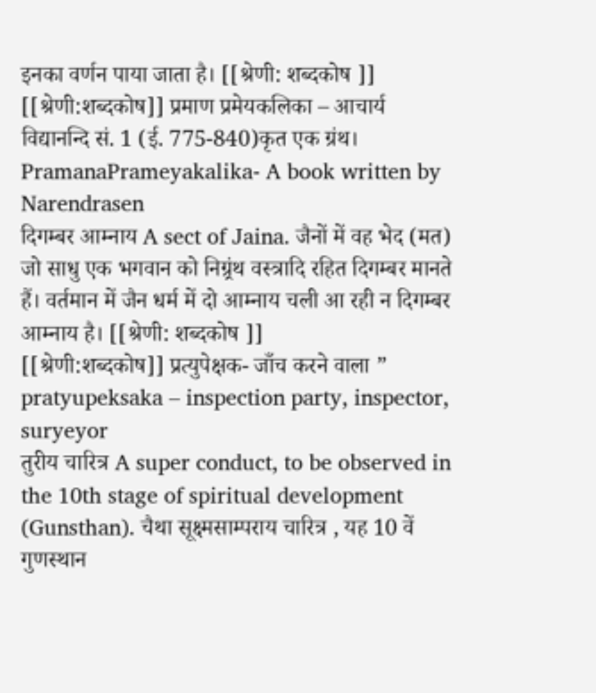इनका वर्णन पाया जाता है। [[श्रेणी: शब्दकोष ]]
[[श्रेणी:शब्दकोष]] प्रमाण प्रमेयकलिका – आचार्य विद्यानन्दि सं. 1 (ई. 775-840)कृत एक ग्रंथ। PramanaPrameyakalika- A book written by Narendrasen
दिगम्बर आम्नाय A sect of Jaina. जैनों में वह भेद (मत) जो साधु एक भगवान को निग्र्रंथ वस्त्रादि रहित दिगम्बर मानते हैं। वर्तमान में जैन धर्म में दो आम्नाय चली आ रही न दिगम्बर आम्नाय है। [[श्रेणी: शब्दकोष ]]
[[श्रेणी:शब्दकोष]] प्रत्युपेक्षक- जाँच करने वाला ” pratyupeksaka – inspection party, inspector, suryeyor
तुरीय चारित्र A super conduct, to be observed in the 10th stage of spiritual development (Gunsthan). चैथा सूक्ष्मसाम्पराय चारित्र , यह 10 वें गुणस्थान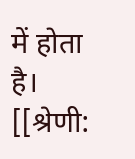में होता है। [[श्रेणी: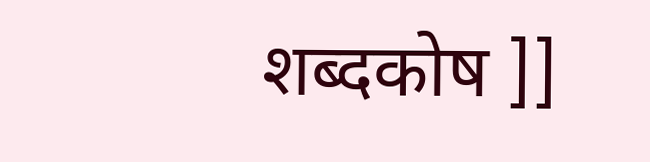शब्दकोष ]]